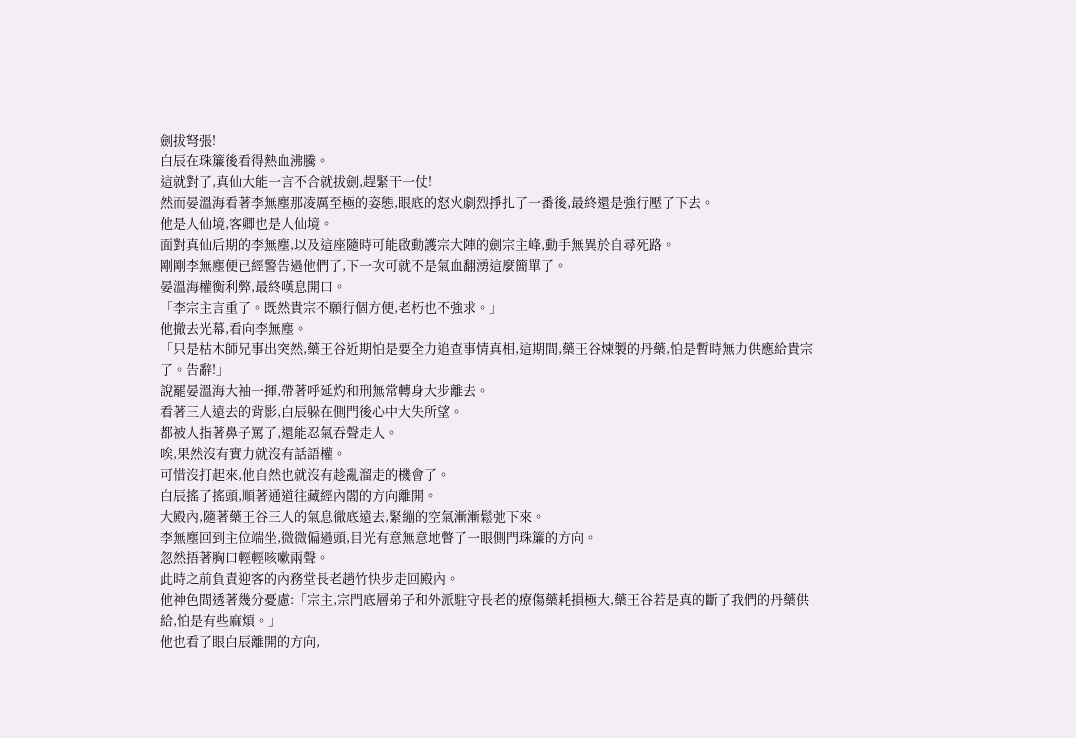劍拔弩張!
白辰在珠簾後看得熱血沸騰。
這就對了,真仙大能一言不合就拔劍,趕緊干一仗!
然而晏溫海看著李無塵那凌厲至極的姿態,眼底的怒火劇烈掙扎了一番後,最終還是強行壓了下去。
他是人仙境,客卿也是人仙境。
面對真仙后期的李無塵,以及這座隨時可能啟動護宗大陣的劍宗主峰,動手無異於自尋死路。
剛剛李無塵便已經警告過他們了,下一次可就不是氣血翻湧這麼簡單了。
晏溫海權衡利弊,最終嘆息開口。
「李宗主言重了。既然貴宗不願行個方便,老朽也不強求。」
他撤去光幕,看向李無塵。
「只是枯木師兄事出突然,藥王谷近期怕是要全力追查事情真相,這期間,藥王谷煉製的丹藥,怕是暫時無力供應給貴宗了。告辭!」
說罷晏溫海大袖一揮,帶著呼延灼和刑無常轉身大步離去。
看著三人遠去的背影,白辰躲在側門後心中大失所望。
都被人指著鼻子罵了,還能忍氣吞聲走人。
唉,果然沒有實力就沒有話語權。
可惜沒打起來,他自然也就沒有趁亂溜走的機會了。
白辰搖了搖頭,順著通道往藏經內閣的方向離開。
大殿內,隨著藥王谷三人的氣息徹底遠去,緊繃的空氣漸漸鬆弛下來。
李無塵回到主位端坐,微微偏過頭,目光有意無意地瞥了一眼側門珠簾的方向。
忽然捂著胸口輕輕咳嗽兩聲。
此時之前負責迎客的內務堂長老趙竹快步走回殿內。
他神色間透著幾分憂慮:「宗主,宗門底層弟子和外派駐守長老的療傷藥耗損極大,藥王谷若是真的斷了我們的丹藥供給,怕是有些麻煩。」
他也看了眼白辰離開的方向,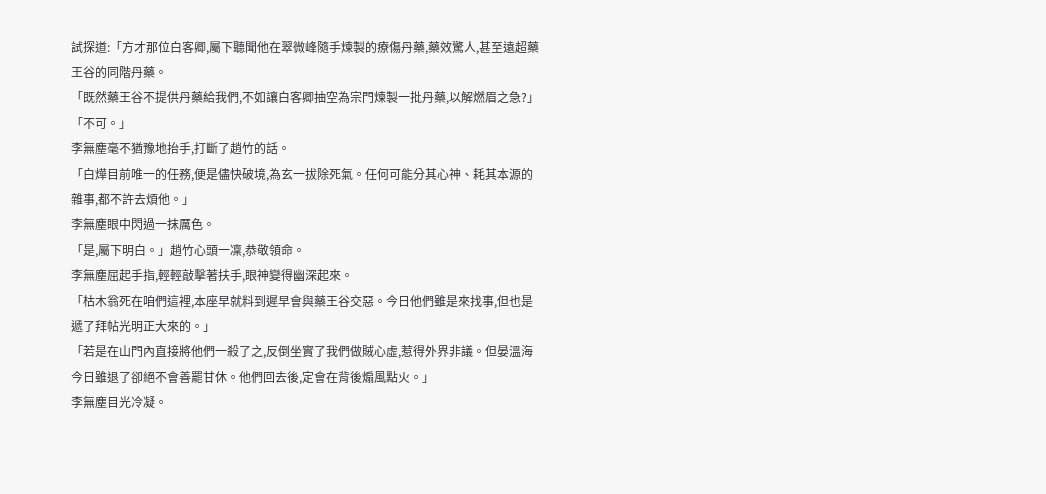試探道:「方才那位白客卿,屬下聽聞他在翠微峰隨手煉製的療傷丹藥,藥效驚人,甚至遠超藥王谷的同階丹藥。
「既然藥王谷不提供丹藥給我們,不如讓白客卿抽空為宗門煉製一批丹藥,以解燃眉之急?」
「不可。」
李無塵毫不猶豫地抬手,打斷了趙竹的話。
「白燁目前唯一的任務,便是儘快破境,為玄一拔除死氣。任何可能分其心神、耗其本源的雜事,都不許去煩他。」
李無塵眼中閃過一抹厲色。
「是,屬下明白。」趙竹心頭一凜,恭敬領命。
李無塵屈起手指,輕輕敲擊著扶手,眼神變得幽深起來。
「枯木翁死在咱們這裡,本座早就料到遲早會與藥王谷交惡。今日他們雖是來找事,但也是遞了拜帖光明正大來的。」
「若是在山門內直接將他們一殺了之,反倒坐實了我們做賊心虛,惹得外界非議。但晏溫海今日雖退了卻絕不會善罷甘休。他們回去後,定會在背後煽風點火。」
李無塵目光冷凝。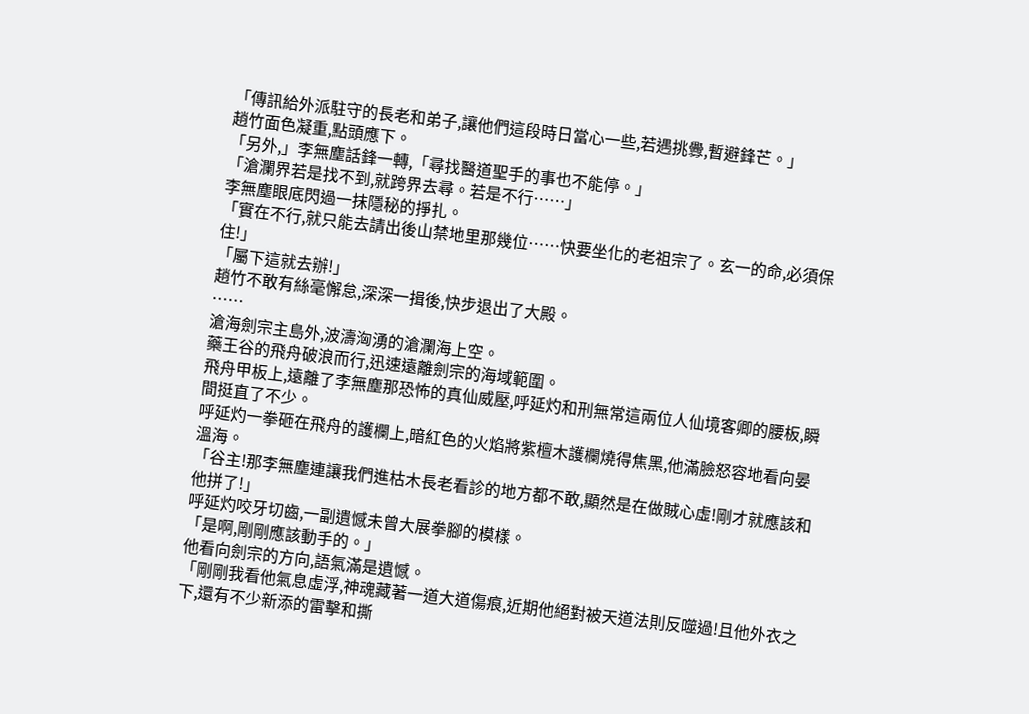「傳訊給外派駐守的長老和弟子,讓他們這段時日當心一些,若遇挑釁,暫避鋒芒。」
趙竹面色凝重,點頭應下。
「另外,」李無塵話鋒一轉,「尋找醫道聖手的事也不能停。」
「滄瀾界若是找不到,就跨界去尋。若是不行……」
李無塵眼底閃過一抹隱秘的掙扎。
「實在不行,就只能去請出後山禁地里那幾位……快要坐化的老祖宗了。玄一的命,必須保住!」
「屬下這就去辦!」
趙竹不敢有絲毫懈怠,深深一揖後,快步退出了大殿。
……
滄海劍宗主島外,波濤洶湧的滄瀾海上空。
藥王谷的飛舟破浪而行,迅速遠離劍宗的海域範圍。
飛舟甲板上,遠離了李無塵那恐怖的真仙威壓,呼延灼和刑無常這兩位人仙境客卿的腰板,瞬間挺直了不少。
呼延灼一拳砸在飛舟的護欄上,暗紅色的火焰將紫檀木護欄燒得焦黑,他滿臉怒容地看向晏溫海。
「谷主!那李無塵連讓我們進枯木長老看診的地方都不敢,顯然是在做賊心虛!剛才就應該和他拼了!」
呼延灼咬牙切齒,一副遺憾未曾大展拳腳的模樣。
「是啊,剛剛應該動手的。」
他看向劍宗的方向,語氣滿是遺憾。
「剛剛我看他氣息虛浮,神魂藏著一道大道傷痕,近期他絕對被天道法則反噬過!且他外衣之下,還有不少新添的雷擊和撕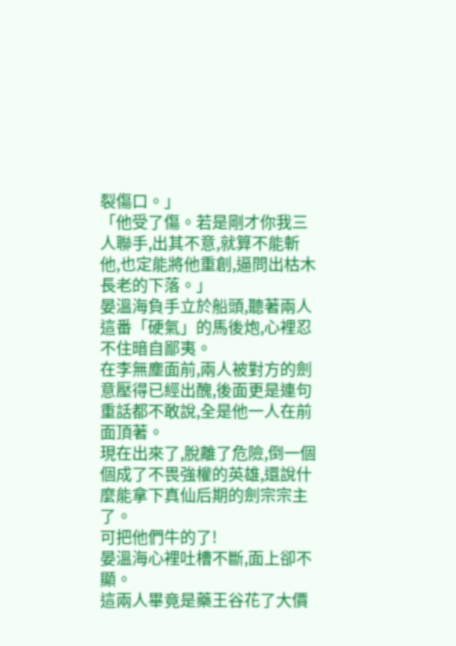裂傷口。」
「他受了傷。若是剛才你我三人聯手,出其不意,就算不能斬他,也定能將他重創,逼問出枯木長老的下落。」
晏溫海負手立於船頭,聽著兩人這番「硬氣」的馬後炮,心裡忍不住暗自鄙夷。
在李無塵面前,兩人被對方的劍意壓得已經出醜,後面更是連句重話都不敢說,全是他一人在前面頂著。
現在出來了,脫離了危險,倒一個個成了不畏強權的英雄,還說什麼能拿下真仙后期的劍宗宗主了。
可把他們牛的了!
晏溫海心裡吐槽不斷,面上卻不顯。
這兩人畢竟是藥王谷花了大價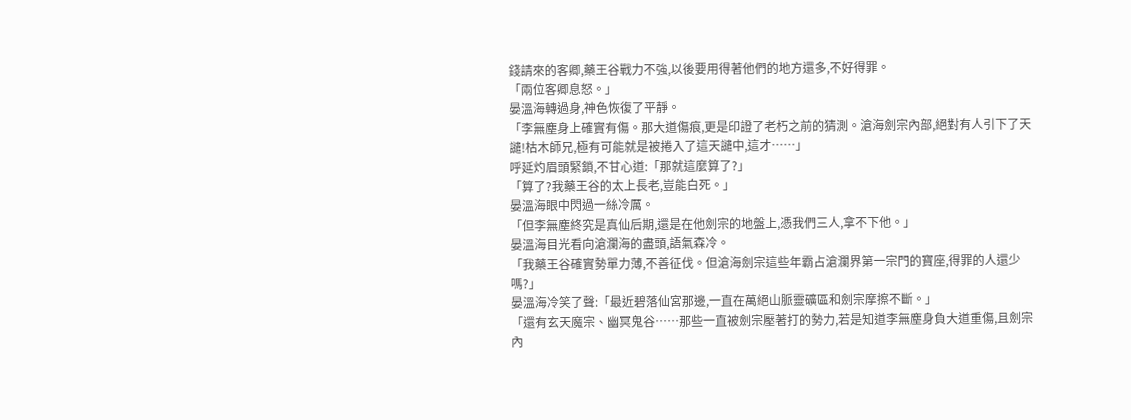錢請來的客卿,藥王谷戰力不強,以後要用得著他們的地方還多,不好得罪。
「兩位客卿息怒。」
晏溫海轉過身,神色恢復了平靜。
「李無塵身上確實有傷。那大道傷痕,更是印證了老朽之前的猜測。滄海劍宗內部,絕對有人引下了天譴!枯木師兄,極有可能就是被捲入了這天譴中,這才……」
呼延灼眉頭緊鎖,不甘心道:「那就這麼算了?」
「算了?我藥王谷的太上長老,豈能白死。」
晏溫海眼中閃過一絲冷厲。
「但李無塵終究是真仙后期,還是在他劍宗的地盤上,憑我們三人,拿不下他。」
晏溫海目光看向滄瀾海的盡頭,語氣森冷。
「我藥王谷確實勢單力薄,不善征伐。但滄海劍宗這些年霸占滄瀾界第一宗門的寶座,得罪的人還少嗎?」
晏溫海冷笑了聲:「最近碧落仙宮那邊,一直在萬絕山脈靈礦區和劍宗摩擦不斷。」
「還有玄天魔宗、幽冥鬼谷……那些一直被劍宗壓著打的勢力,若是知道李無塵身負大道重傷,且劍宗內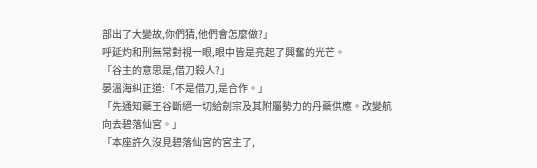部出了大變故,你們猜,他們會怎麼做?」
呼延灼和刑無常對視一眼,眼中皆是亮起了興奮的光芒。
「谷主的意思是,借刀殺人?」
晏溫海糾正道:「不是借刀,是合作。」
「先通知藥王谷斷絕一切給劍宗及其附屬勢力的丹藥供應。改變航向去碧落仙宮。」
「本座許久沒見碧落仙宮的宮主了,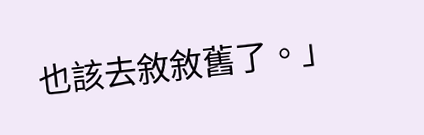也該去敘敘舊了。」